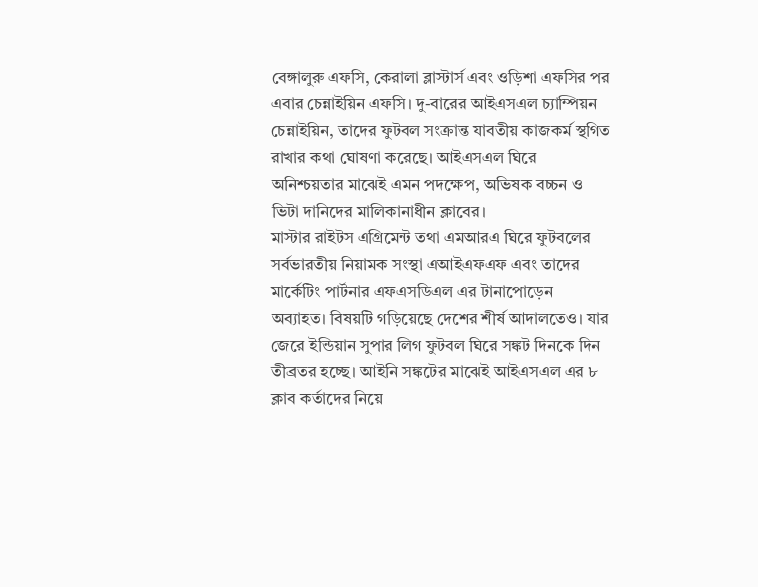বেঙ্গালুরু এফসি, কেরালা ব্লাস্টার্স এবং ওড়িশা এফসির পর এবার চেন্নাইয়িন এফসি। দু-বারের আইএসএল চ্যাম্পিয়ন চেন্নাইয়িন, তাদের ফুটবল সংক্রান্ত যাবতীয় কাজকর্ম স্থগিত রাখার কথা ঘোষণা করেছে। আইএসএল ঘিরে অনিশ্চয়তার মাঝেই এমন পদক্ষেপ, অভিষক বচ্চন ও ভিটা দানিদের মালিকানাধীন ক্লাবের।
মাস্টার রাইটস এগ্রিমেন্ট তথা এমআরএ ঘিরে ফুটবলের সর্বভারতীয় নিয়ামক সংস্থা এআইএফএফ এবং তাদের মার্কেটিং পার্টনার এফএসডিএল এর টানাপোড়েন অব্যাহত। বিষয়টি গড়িয়েছে দেশের শীর্ষ আদালতেও। যার জেরে ইন্ডিয়ান সুপার লিগ ফুটবল ঘিরে সঙ্কট দিনকে দিন তীব্রতর হচ্ছে। আইনি সঙ্কটের মাঝেই আইএসএল এর ৮ ক্লাব কর্তাদের নিয়ে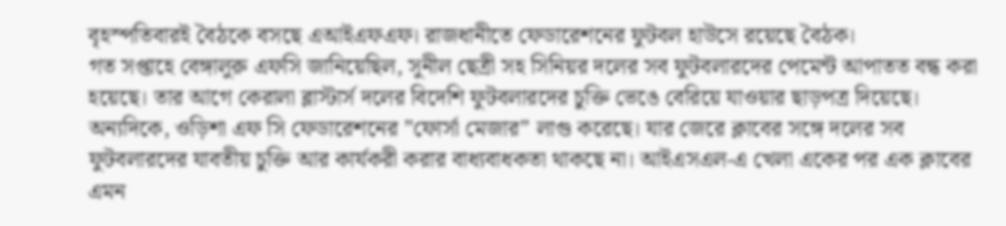বৃহস্পতিবারই বৈঠকে বসছে এআইএফএফ। রাজধানীতে ফেডারেশনের ফুটবল হাউসে রয়েছে বৈঠক।
গত সপ্তাহে বেঙ্গালুরু এফসি জানিয়েছিল, সুনীল ছেত্রী সহ সিনিয়র দলের সব ফুটবলারদের পেমেন্ট আপাতত বন্ধ করা হয়েছে। তার আগে কেরালা ব্লাস্টার্স দলের বিদেশি ফুটবলারদের চুক্তি ভেঙে বেরিয়ে যাওয়ার ছাড়পত্র দিয়েছে। অন্যদিকে, ওড়িশা এফ সি ফেডারেশনের ”ফোর্সা মেজার” লাগু করেছে। যার জেরে ক্লাবের সঙ্গে দলের সব ফুটবলারদের যাবতীয় চুক্তি আর কার্যকরী করার বাধ্যবাধকতা থাকছে না। আইএসএল-এ খেলা একের পর এক ক্লাবের এমন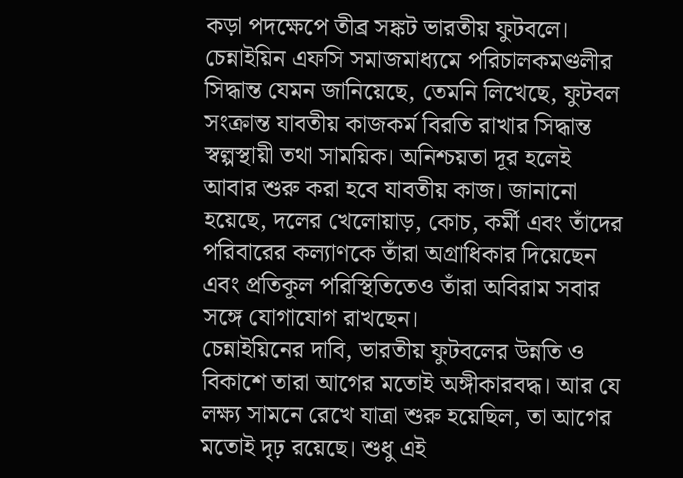কড়া পদক্ষেপে তীব্র সঙ্কট ভারতীয় ফুটবলে।
চেন্নাইয়িন এফসি সমাজমাধ্যমে পরিচালকমণ্ডলীর সিদ্ধান্ত যেমন জানিয়েছে, তেমনি লিখেছে, ফুটবল সংক্রান্ত যাবতীয় কাজকর্ম বিরতি রাখার সিদ্ধান্ত স্বল্পস্থায়ী তথা সাময়িক। অনিশ্চয়তা দূর হলেই আবার শুরু করা হবে যাবতীয় কাজ। জানানো হয়েছে, দলের খেলোয়াড়, কোচ, কর্মী এবং তাঁদের পরিবারের কল্যাণকে তাঁরা অগ্রাধিকার দিয়েছেন এবং প্রতিকূল পরিস্থিতিতেও তাঁরা অবিরাম সবার সঙ্গে যোগাযোগ রাখছেন।
চেন্নাইয়িনের দাবি, ভারতীয় ফুটবলের উন্নতি ও বিকাশে তারা আগের মতোই অঙ্গীকারবদ্ধ। আর যে লক্ষ্য সামনে রেখে যাত্রা শুরু হয়েছিল, তা আগের মতোই দৃঢ় রয়েছে। শুধু এই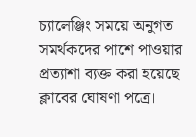চ্যালেঞ্জিং সময়ে অনুগত সমর্থকদের পাশে পাওয়ার প্রত্যাশা ব্যক্ত করা হয়েছে ক্লাবের ঘোষণা পত্রে।